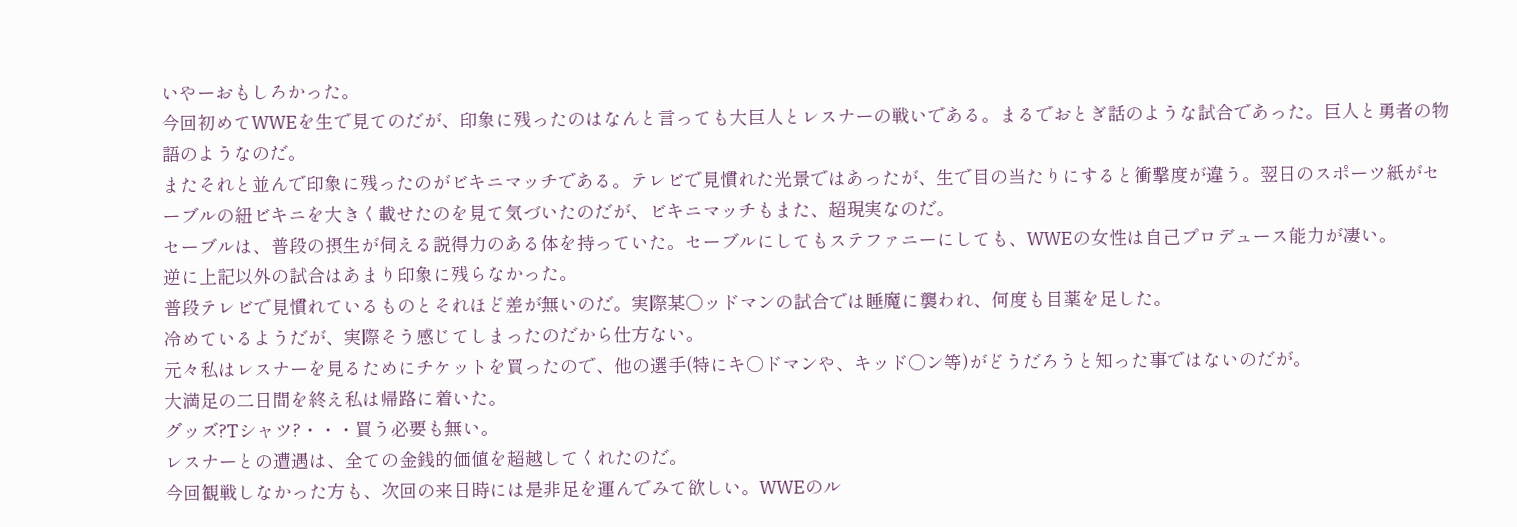いやーおもしろかった。
今回初めてWWEを生で見てのだが、印象に残ったのはなんと言っても大巨人とレスナーの戦いである。まるでおとぎ話のような試合であった。巨人と勇者の物語のようなのだ。
またそれと並んで印象に残ったのがビキニマッチである。テレビで見慣れた光景ではあったが、生で目の当たりにすると衝撃度が違う。翌日のスポーツ紙がセーブルの紐ビキニを大きく載せたのを見て気づいたのだが、ビキニマッチもまた、超現実なのだ。
セーブルは、普段の摂生が伺える説得力のある体を持っていた。セーブルにしてもステファニーにしても、WWEの女性は自己プロデュース能力が凄い。
逆に上記以外の試合はあまり印象に残らなかった。
普段テレビで見慣れているものとそれほど差が無いのだ。実際某○ッドマンの試合では睡魔に襲われ、何度も目薬を足した。
冷めているようだが、実際そう感じてしまったのだから仕方ない。
元々私はレスナーを見るためにチケットを買ったので、他の選手(特にキ○ドマンや、キッド○ン等)がどうだろうと知った事ではないのだが。
大満足の二日間を終え私は帰路に着いた。
グッズ?Tシャツ?・・・買う必要も無い。
レスナーとの遭遇は、全ての金銭的価値を超越してくれたのだ。
今回観戦しなかった方も、次回の来日時には是非足を運んでみて欲しい。WWEのル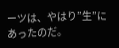ーツは、やはり”生”にあったのだ。